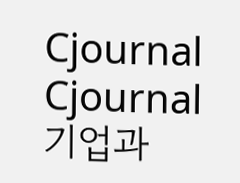Cjournal
Cjournal
기업과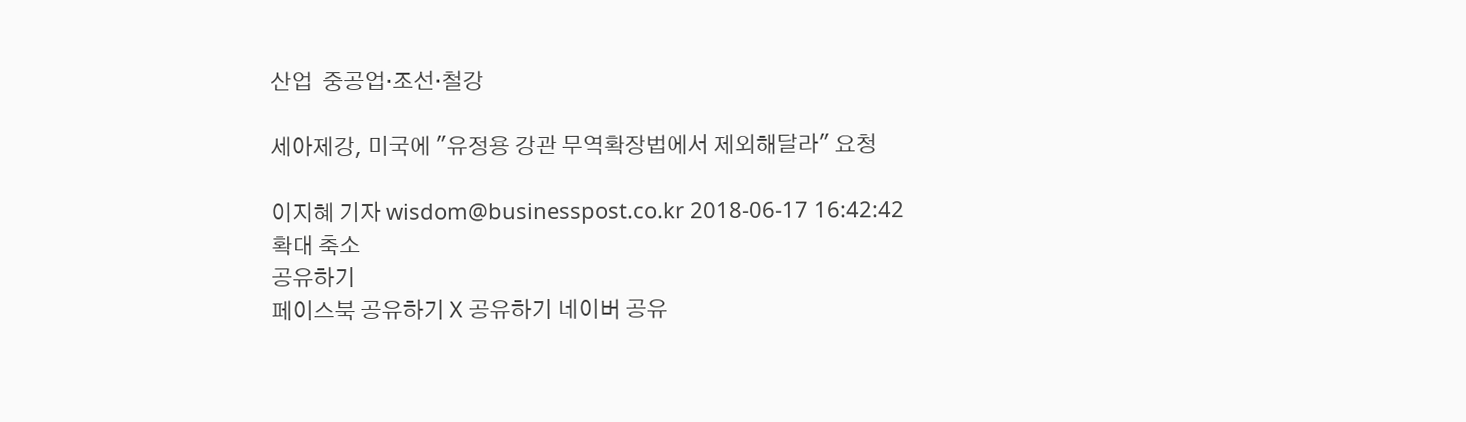산업  중공업·조선·철강

세아제강, 미국에 "유정용 강관 무역확장법에서 제외해달라" 요청

이지혜 기자 wisdom@businesspost.co.kr 2018-06-17 16:42:42
확대 축소
공유하기
페이스북 공유하기 X 공유하기 네이버 공유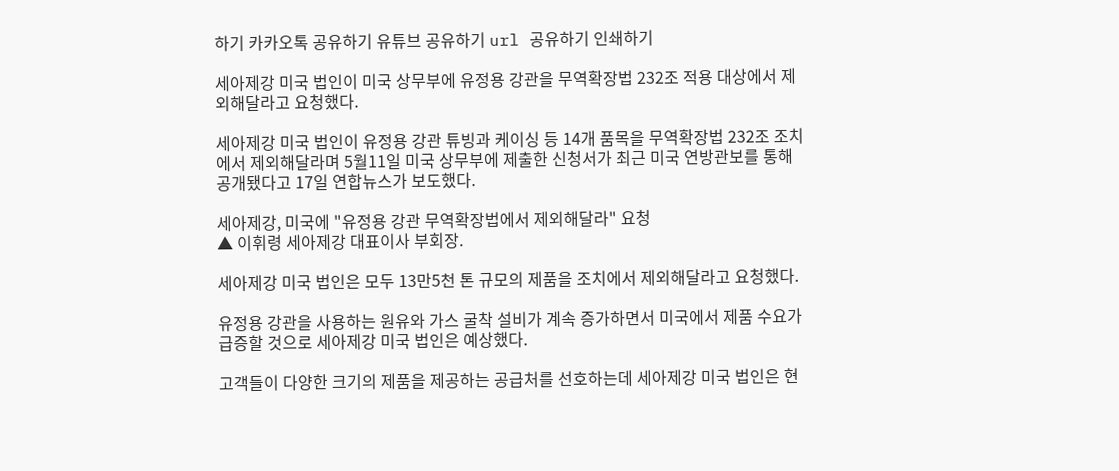하기 카카오톡 공유하기 유튜브 공유하기 url 공유하기 인쇄하기

세아제강 미국 법인이 미국 상무부에 유정용 강관을 무역확장법 232조 적용 대상에서 제외해달라고 요청했다.

세아제강 미국 법인이 유정용 강관 튜빙과 케이싱 등 14개 품목을 무역확장법 232조 조치에서 제외해달라며 5월11일 미국 상무부에 제출한 신청서가 최근 미국 연방관보를 통해 공개됐다고 17일 연합뉴스가 보도했다.

세아제강, 미국에 "유정용 강관 무역확장법에서 제외해달라" 요청
▲ 이휘령 세아제강 대표이사 부회장.

세아제강 미국 법인은 모두 13만5천 톤 규모의 제품을 조치에서 제외해달라고 요청했다.

유정용 강관을 사용하는 원유와 가스 굴착 설비가 계속 증가하면서 미국에서 제품 수요가 급증할 것으로 세아제강 미국 법인은 예상했다.

고객들이 다양한 크기의 제품을 제공하는 공급처를 선호하는데 세아제강 미국 법인은 현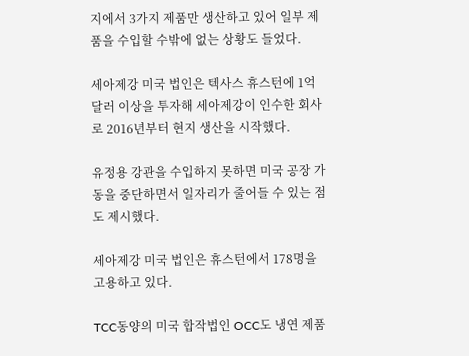지에서 3가지 제품만 생산하고 있어 일부 제품을 수입할 수밖에 없는 상황도 들었다.

세아제강 미국 법인은 텍사스 휴스턴에 1억 달러 이상을 투자해 세아제강이 인수한 회사로 2016년부터 현지 생산을 시작했다.

유정용 강관을 수입하지 못하면 미국 공장 가동을 중단하면서 일자리가 줄어들 수 있는 점도 제시했다.

세아제강 미국 법인은 휴스턴에서 178명을 고용하고 있다.

TCC동양의 미국 합작법인 OCC도 냉연 제품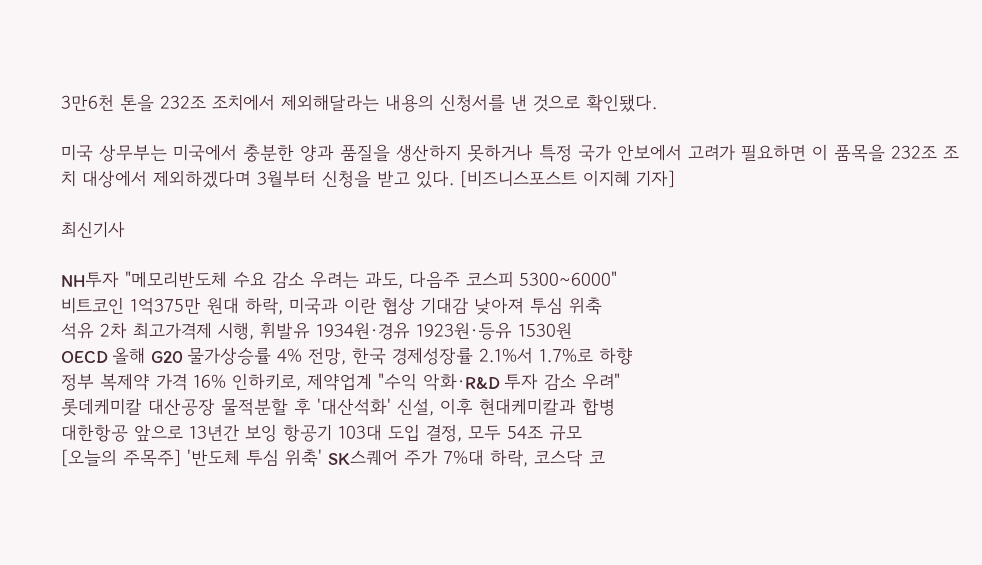3만6천 톤을 232조 조치에서 제외해달라는 내용의 신청서를 낸 것으로 확인됐다.

미국 상무부는 미국에서 충분한 양과 품질을 생산하지 못하거나 특정 국가 안보에서 고려가 필요하면 이 품목을 232조 조치 대상에서 제외하겠다며 3월부터 신청을 받고 있다. [비즈니스포스트 이지혜 기자]

최신기사

NH투자 "메모리반도체 수요 감소 우려는 과도, 다음주 코스피 5300~6000"
비트코인 1억375만 원대 하락, 미국과 이란 협상 기대감 낮아져 투심 위축
석유 2차 최고가격제 시행, 휘발유 1934원·경유 1923원·등유 1530원
OECD 올해 G20 물가상승률 4% 전망, 한국 경제성장률 2.1%서 1.7%로 하향
정부 복제약 가격 16% 인하키로, 제약업계 "수익 악화·R&D 투자 감소 우려"
롯데케미칼 대산공장 물적분할 후 '대산석화' 신설, 이후 현대케미칼과 합병
대한항공 앞으로 13년간 보잉 항공기 103대 도입 결정, 모두 54조 규모
[오늘의 주목주] '반도체 투심 위축' SK스퀘어 주가 7%대 하락, 코스닥 코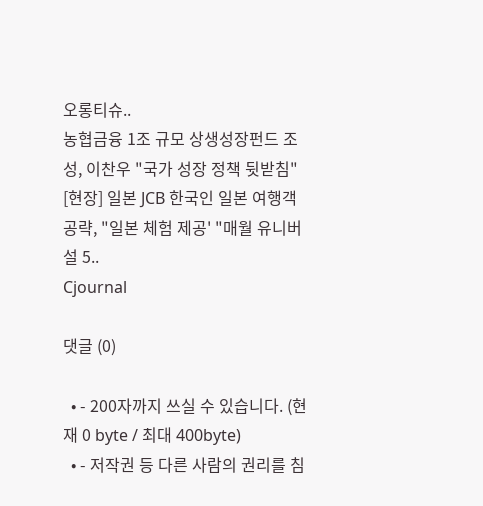오롱티슈..
농협금융 1조 규모 상생성장펀드 조성, 이찬우 "국가 성장 정책 뒷받침"
[현장] 일본 JCB 한국인 일본 여행객 공략, "일본 체험 제공' "매월 유니버설 5..
Cjournal

댓글 (0)

  • - 200자까지 쓰실 수 있습니다. (현재 0 byte / 최대 400byte)
  • - 저작권 등 다른 사람의 권리를 침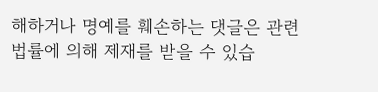해하거나 명예를 훼손하는 댓글은 관련 법률에 의해 제재를 받을 수 있습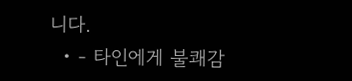니다.
  • - 타인에게 불쾌감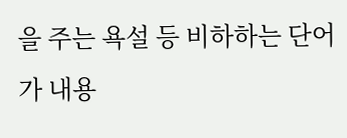을 주는 욕설 등 비하하는 단어가 내용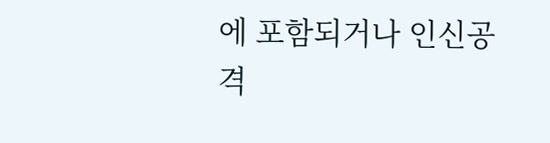에 포함되거나 인신공격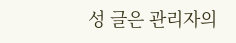성 글은 관리자의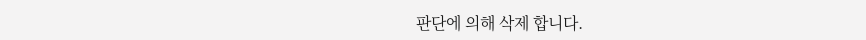판단에 의해 삭제 합니다.